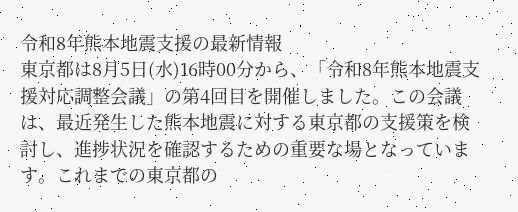令和8年熊本地震支援の最新情報
東京都は8月5日(水)16時00分から、「令和8年熊本地震支援対応調整会議」の第4回目を開催しました。この会議は、最近発生した熊本地震に対する東京都の支援策を検討し、進捗状況を確認するための重要な場となっています。これまでの東京都の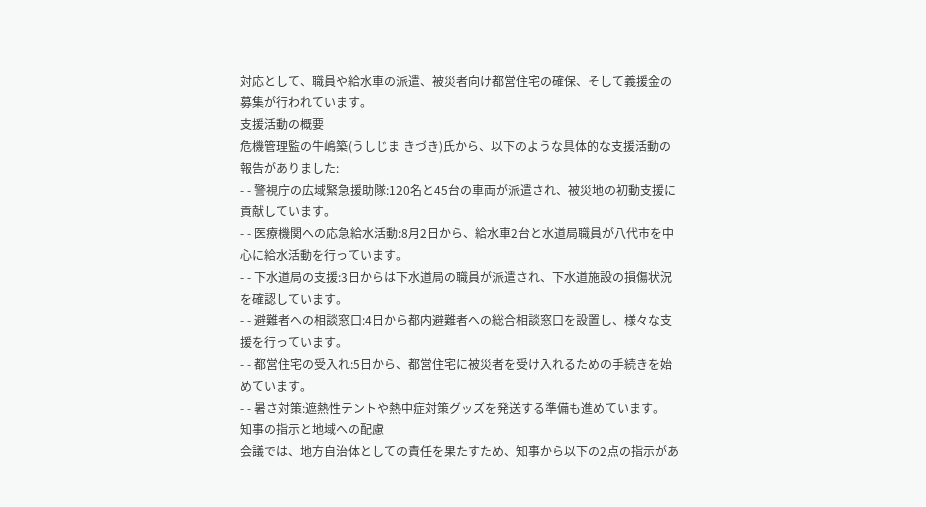対応として、職員や給水車の派遣、被災者向け都営住宅の確保、そして義援金の募集が行われています。
支援活動の概要
危機管理監の牛嶋築(うしじま きづき)氏から、以下のような具体的な支援活動の報告がありました:
- - 警視庁の広域緊急援助隊:120名と45台の車両が派遣され、被災地の初動支援に貢献しています。
- - 医療機関への応急給水活動:8月2日から、給水車2台と水道局職員が八代市を中心に給水活動を行っています。
- - 下水道局の支援:3日からは下水道局の職員が派遣され、下水道施設の損傷状況を確認しています。
- - 避難者への相談窓口:4日から都内避難者への総合相談窓口を設置し、様々な支援を行っています。
- - 都営住宅の受入れ:5日から、都営住宅に被災者を受け入れるための手続きを始めています。
- - 暑さ対策:遮熱性テントや熱中症対策グッズを発送する準備も進めています。
知事の指示と地域への配慮
会議では、地方自治体としての責任を果たすため、知事から以下の2点の指示があ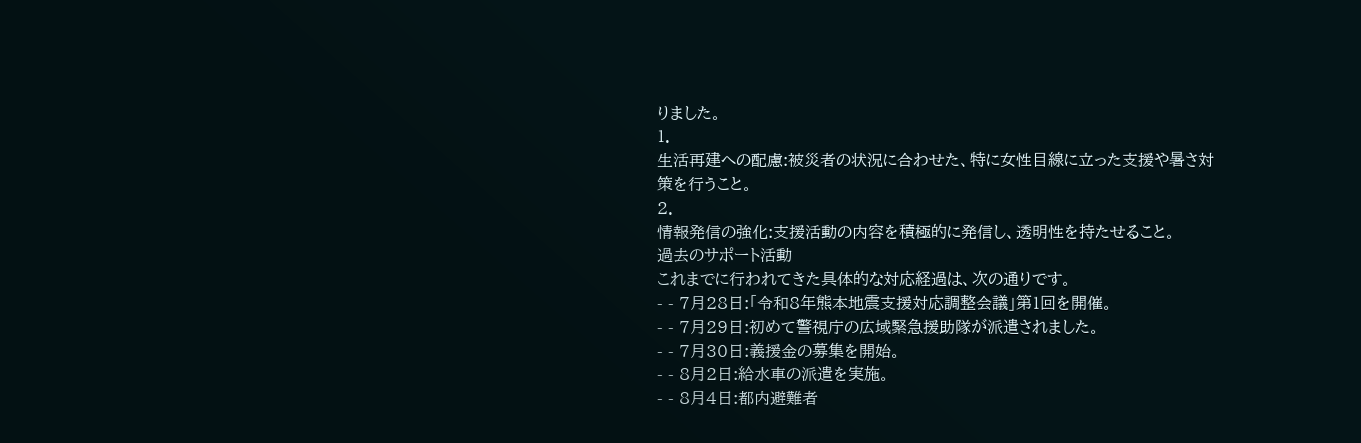りました。
1.
生活再建への配慮:被災者の状況に合わせた、特に女性目線に立った支援や暑さ対策を行うこと。
2.
情報発信の強化:支援活動の内容を積極的に発信し、透明性を持たせること。
過去のサポート活動
これまでに行われてきた具体的な対応経過は、次の通りです。
- - 7月28日:「令和8年熊本地震支援対応調整会議」第1回を開催。
- - 7月29日:初めて警視庁の広域緊急援助隊が派遣されました。
- - 7月30日:義援金の募集を開始。
- - 8月2日:給水車の派遣を実施。
- - 8月4日:都内避難者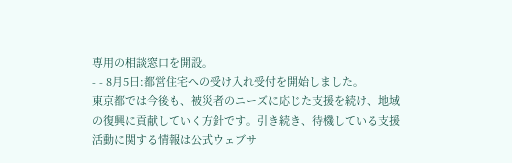専用の相談窓口を開設。
- - 8月5日:都営住宅への受け入れ受付を開始しました。
東京都では今後も、被災者のニーズに応じた支援を続け、地域の復興に貢献していく方針です。引き続き、待機している支援活動に関する情報は公式ウェブサ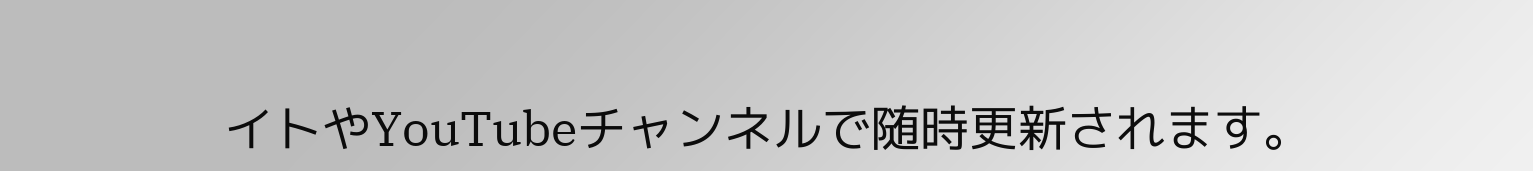イトやYouTubeチャンネルで随時更新されます。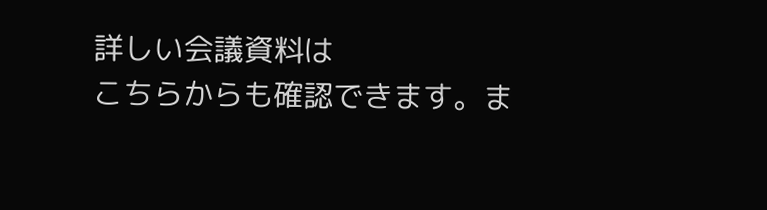詳しい会議資料は
こちらからも確認できます。ま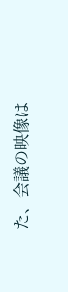た、会議の映像は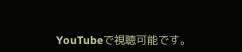YouTubeで視聴可能です。